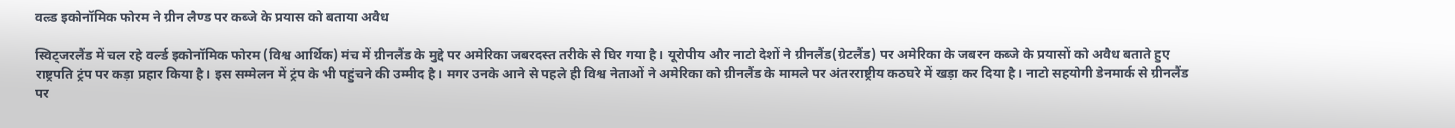वल्र्ड इकोनॉमिक फोरम ने ग्रीन लैण्ड पर कब्जे के प्रयास को बताया अवैध

स्विट्जरलैंड में चल रहे वर्ल्ड इकोनॉमिक फोरम (विश्व आर्थिक) मंच में ग्रीनलैंड के मुद्दे पर अमेरिका जबरदस्त तरीके से घिर गया है। यूरोपीय और नाटो देशों ने ग्रीनलैंड(ग्रेटलैंड) पर अमेरिका के जबरन कब्जे के प्रयासों को अवैध बताते हुए राष्ट्रपति ट्रंप पर कड़ा प्रहार किया है। इस सम्मेलन में ट्रंप के भी पहुंचने की उम्मीद है। मगर उनके आने से पहले ही विश्व नेताओं ने अमेरिका को ग्रीनलैंड के मामले पर अंतरराष्ट्रीय कठघरे में खड़ा कर दिया है। नाटो सहयोगी डेनमार्क से ग्रीनलैंड पर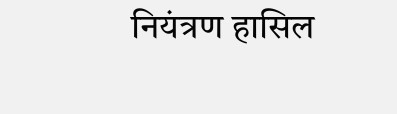नियंत्रण हासिल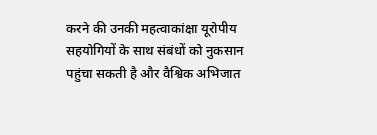करने की उनकी महत्वाकांक्षा यूरोपीय सहयोगियों के साथ संबंधों को नुकसान पहुंचा सकती है और वैश्विक अभिजात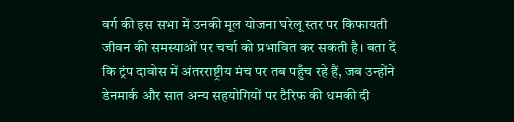वर्ग की इस सभा में उनकी मूल योजना घरेलू स्तर पर किफायती जीवन की समस्याओं पर चर्चा को प्रभावित कर सकती है। बता दें कि ट्रंप दावोस में अंतरराष्ट्रीय मंच पर तब पहुँच रहे हैं, जब उन्होंने डेनमार्क और सात अन्य सहयोगियों पर टैरिफ की धमकी दी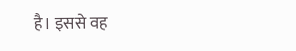है। इससे वह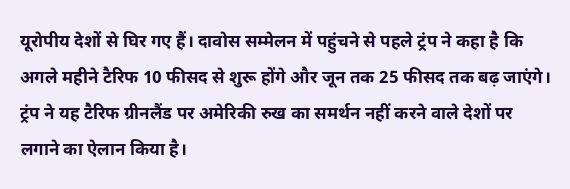यूरोपीय देशों से घिर गए हैं। दावोस सम्मेलन में पहुंचने से पहले ट्रंप ने कहा है कि अगले महीने टैरिफ 10 फीसद से शुरू होंगे और जून तक 25 फीसद तक बढ़ जाएंगे। ट्रंप ने यह टैरिफ ग्रीनलैंड पर अमेरिकी रुख का समर्थन नहीं करने वाले देशों पर लगाने का ऐलान किया है।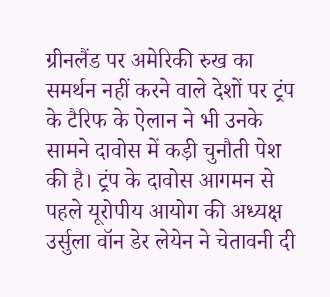ग्रीनलैंड पर अमेरिकी रुख का समर्थन नहीं करने वाले देशों पर ट्रंप के टैरिफ के ऐलान ने भी उनके सामने दावोस में कड़ी चुनौती पेश की है। ट्रंप के दावोस आगमन से पहले यूरोपीय आयोग की अध्यक्ष उर्सुला वॉन डेर लेयेन ने चेतावनी दी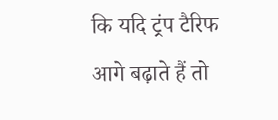कि यदि ट्रंप टैरिफ आगे बढ़ाते हैं तो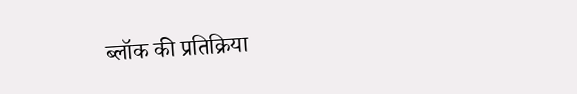ब्लॉक की प्रतिक्रिया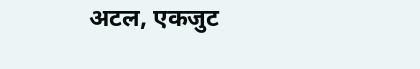अटल, एकजुट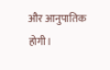और आनुपातिक होगी।